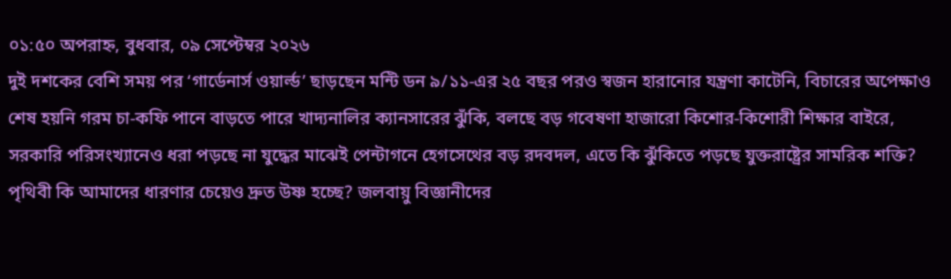০১:৫০ অপরাহ্ন, বুধবার, ০৯ সেপ্টেম্বর ২০২৬
দুই দশকের বেশি সময় পর ‘গার্ডেনার্স ওয়ার্ল্ড’ ছাড়ছেন মন্টি ডন ৯/১১-এর ২৫ বছর পরও স্বজন হারানোর যন্ত্রণা কাটেনি, বিচারের অপেক্ষাও শেষ হয়নি গরম চা-কফি পানে বাড়তে পারে খাদ্যনালির ক্যানসারের ঝুঁকি, বলছে বড় গবেষণা হাজারো কিশোর-কিশোরী শিক্ষার বাইরে, সরকারি পরিসংখ্যানেও ধরা পড়ছে না যুদ্ধের মাঝেই পেন্টাগনে হেগসেথের বড় রদবদল, এতে কি ঝুঁকিতে পড়ছে যুক্তরাষ্ট্রের সামরিক শক্তি? পৃথিবী কি আমাদের ধারণার চেয়েও দ্রুত উষ্ণ হচ্ছে? জলবায়ু বিজ্ঞানীদের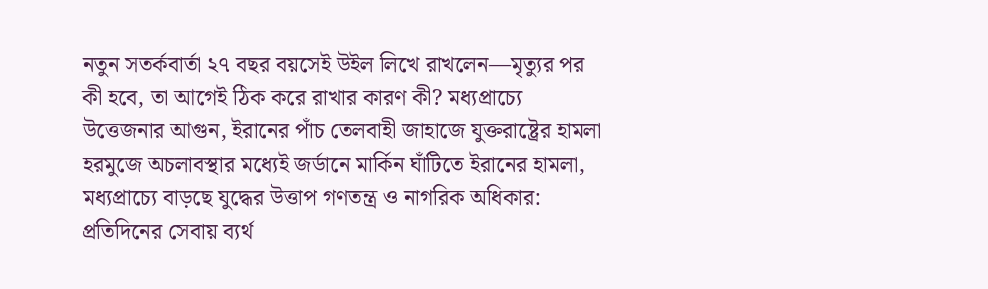নতুন সতর্কবার্তা ২৭ বছর বয়সেই উইল লিখে রাখলেন—মৃত্যুর পর কী হবে, তা আগেই ঠিক করে রাখার কারণ কী? মধ্যপ্রাচ্যে উত্তেজনার আগুন, ইরানের পাঁচ তেলবাহী জাহাজে যুক্তরাষ্ট্রের হামলা হরমুজে অচলাবস্থার মধ্যেই জর্ডানে মার্কিন ঘাঁটিতে ইরানের হামলা, মধ্যপ্রাচ্যে বাড়ছে যুদ্ধের উত্তাপ গণতন্ত্র ও নাগরিক অধিকার: প্রতিদিনের সেবায় ব্যর্থ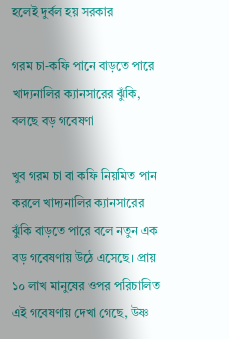হলেই দুর্বল হয় সরকার

গরম চা-কফি পানে বাড়তে পারে খাদ্যনালির ক্যানসারের ঝুঁকি, বলছে বড় গবেষণা

খুব গরম চা বা কফি নিয়মিত পান করলে খাদ্যনালির ক্যানসারের ঝুঁকি বাড়তে পারে বলে নতুন এক বড় গবেষণায় উঠে এসেছে। প্রায় ১০ লাখ মানুষের ওপর পরিচালিত এই গবেষণায় দেখা গেছে, উষ্ণ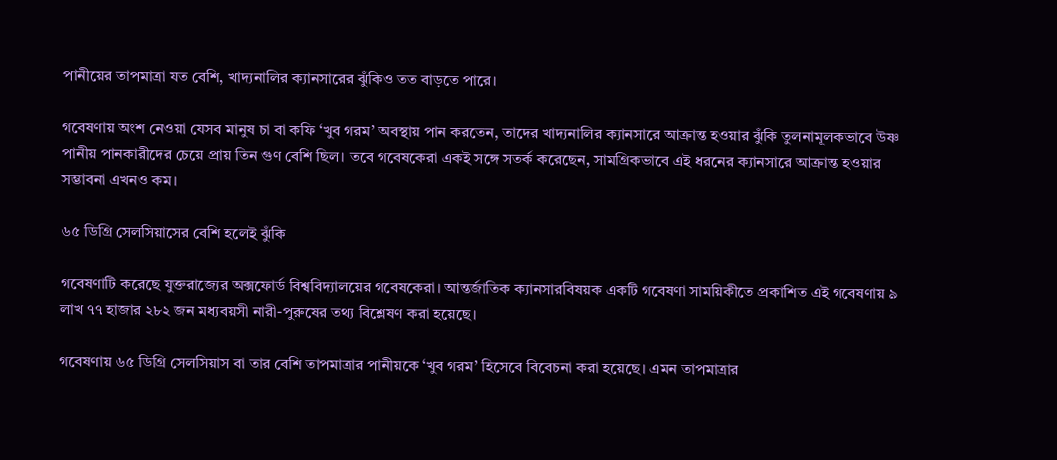পানীয়ের তাপমাত্রা যত বেশি, খাদ্যনালির ক্যানসারের ঝুঁকিও তত বাড়তে পারে।

গবেষণায় অংশ নেওয়া যেসব মানুষ চা বা কফি ‘খুব গরম’ অবস্থায় পান করতেন, তাদের খাদ্যনালির ক্যানসারে আক্রান্ত হওয়ার ঝুঁকি তুলনামূলকভাবে উষ্ণ পানীয় পানকারীদের চেয়ে প্রায় তিন গুণ বেশি ছিল। তবে গবেষকেরা একই সঙ্গে সতর্ক করেছেন, সামগ্রিকভাবে এই ধরনের ক্যানসারে আক্রান্ত হওয়ার সম্ভাবনা এখনও কম।

৬৫ ডিগ্রি সেলসিয়াসের বেশি হলেই ঝুঁকি

গবেষণাটি করেছে যুক্তরাজ্যের অক্সফোর্ড বিশ্ববিদ্যালয়ের গবেষকেরা। আন্তর্জাতিক ক্যানসারবিষয়ক একটি গবেষণা সাময়িকীতে প্রকাশিত এই গবেষণায় ৯ লাখ ৭৭ হাজার ২৮২ জন মধ্যবয়সী নারী-পুরুষের তথ্য বিশ্লেষণ করা হয়েছে।

গবেষণায় ৬৫ ডিগ্রি সেলসিয়াস বা তার বেশি তাপমাত্রার পানীয়কে ‘খুব গরম’ হিসেবে বিবেচনা করা হয়েছে। এমন তাপমাত্রার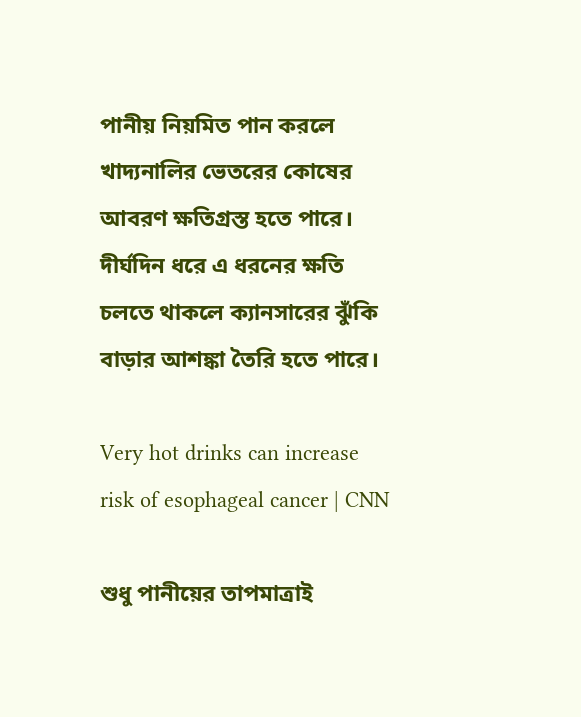পানীয় নিয়মিত পান করলে খাদ্যনালির ভেতরের কোষের আবরণ ক্ষতিগ্রস্ত হতে পারে। দীর্ঘদিন ধরে এ ধরনের ক্ষতি চলতে থাকলে ক্যানসারের ঝুঁকি বাড়ার আশঙ্কা তৈরি হতে পারে।

Very hot drinks can increase risk of esophageal cancer | CNN

শুধু পানীয়ের তাপমাত্রাই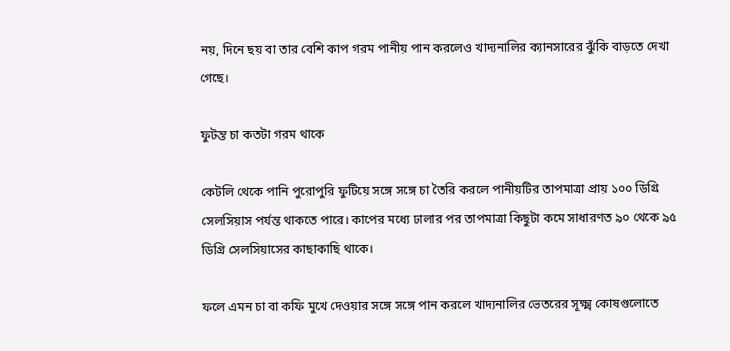নয়, দিনে ছয় বা তার বেশি কাপ গরম পানীয় পান করলেও খাদ্যনালির ক্যানসারের ঝুঁকি বাড়তে দেখা গেছে।

ফুটন্ত চা কতটা গরম থাকে

কেটলি থেকে পানি পুরোপুরি ফুটিয়ে সঙ্গে সঙ্গে চা তৈরি করলে পানীয়টির তাপমাত্রা প্রায় ১০০ ডিগ্রি সেলসিয়াস পর্যন্ত থাকতে পারে। কাপের মধ্যে ঢালার পর তাপমাত্রা কিছুটা কমে সাধারণত ৯০ থেকে ৯৫ ডিগ্রি সেলসিয়াসের কাছাকাছি থাকে।

ফলে এমন চা বা কফি মুখে দেওয়ার সঙ্গে সঙ্গে পান করলে খাদ্যনালির ভেতরের সূক্ষ্ম কোষগুলোতে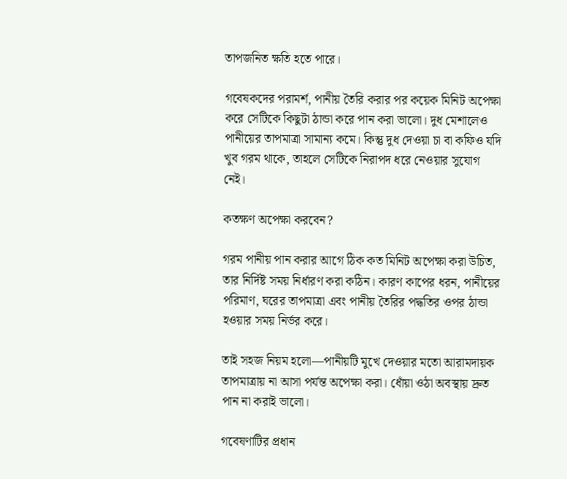তাপজনিত ক্ষতি হতে পারে।

গবেষকদের পরামর্শ, পানীয় তৈরি করার পর কয়েক মিনিট অপেক্ষা করে সেটিকে কিছুটা ঠান্ডা করে পান করা ভালো। দুধ মেশালেও পানীয়ের তাপমাত্রা সামান্য কমে। কিন্তু দুধ দেওয়া চা বা কফিও যদি খুব গরম থাকে, তাহলে সেটিকে নিরাপদ ধরে নেওয়ার সুযোগ নেই।

কতক্ষণ অপেক্ষা করবেন?

গরম পানীয় পান করার আগে ঠিক কত মিনিট অপেক্ষা করা উচিত, তার নির্দিষ্ট সময় নির্ধারণ করা কঠিন। কারণ কাপের ধরন, পানীয়ের পরিমাণ, ঘরের তাপমাত্রা এবং পানীয় তৈরির পদ্ধতির ওপর ঠান্ডা হওয়ার সময় নির্ভর করে।

তাই সহজ নিয়ম হলো—পানীয়টি মুখে দেওয়ার মতো আরামদায়ক তাপমাত্রায় না আসা পর্যন্ত অপেক্ষা করা। ধোঁয়া ওঠা অবস্থায় দ্রুত পান না করাই ভালো।

গবেষণাটির প্রধান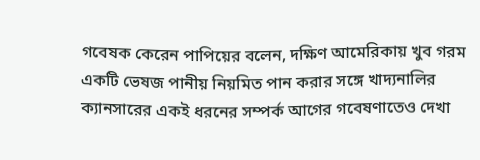গবেষক কেরেন পাপিয়ের বলেন, দক্ষিণ আমেরিকায় খুব গরম একটি ভেষজ পানীয় নিয়মিত পান করার সঙ্গে খাদ্যনালির ক্যানসারের একই ধরনের সম্পর্ক আগের গবেষণাতেও দেখা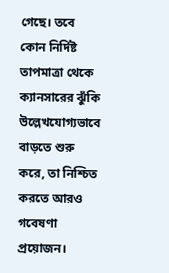গেছে। তবে কোন নির্দিষ্ট তাপমাত্রা থেকে ক্যানসারের ঝুঁকি উল্লেখযোগ্যভাবে বাড়তে শুরু করে, তা নিশ্চিত করতে আরও গবেষণা প্রয়োজন।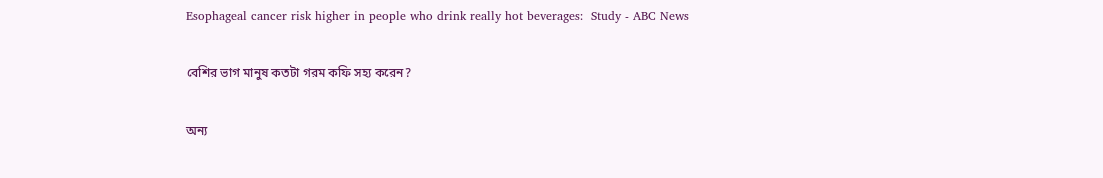Esophageal cancer risk higher in people who drink really hot beverages:  Study - ABC News

বেশির ভাগ মানুষ কতটা গরম কফি সহ্য করেন?

অন্য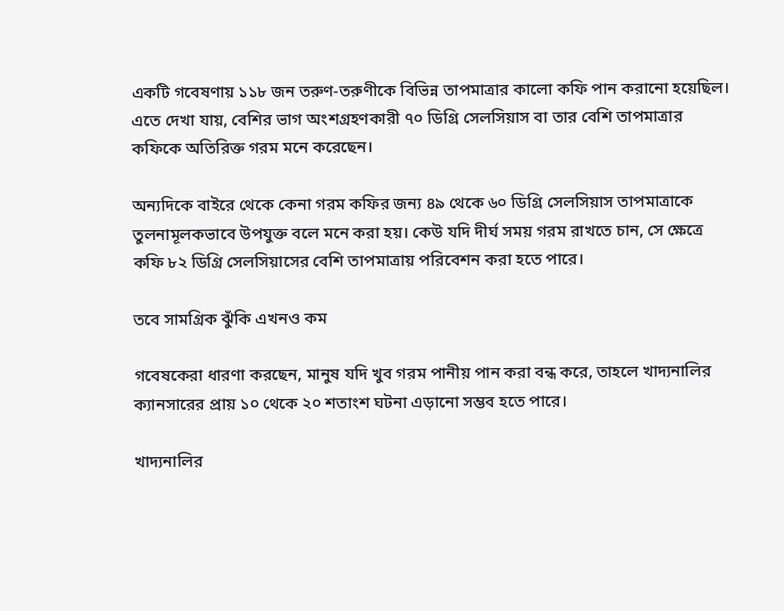একটি গবেষণায় ১১৮ জন তরুণ-তরুণীকে বিভিন্ন তাপমাত্রার কালো কফি পান করানো হয়েছিল। এতে দেখা যায়, বেশির ভাগ অংশগ্রহণকারী ৭০ ডিগ্রি সেলসিয়াস বা তার বেশি তাপমাত্রার কফিকে অতিরিক্ত গরম মনে করেছেন।

অন্যদিকে বাইরে থেকে কেনা গরম কফির জন্য ৪৯ থেকে ৬০ ডিগ্রি সেলসিয়াস তাপমাত্রাকে তুলনামূলকভাবে উপযুক্ত বলে মনে করা হয়। কেউ যদি দীর্ঘ সময় গরম রাখতে চান, সে ক্ষেত্রে কফি ৮২ ডিগ্রি সেলসিয়াসের বেশি তাপমাত্রায় পরিবেশন করা হতে পারে।

তবে সামগ্রিক ঝুঁকি এখনও কম

গবেষকেরা ধারণা করছেন, মানুষ যদি খুব গরম পানীয় পান করা বন্ধ করে, তাহলে খাদ্যনালির ক্যানসারের প্রায় ১০ থেকে ২০ শতাংশ ঘটনা এড়ানো সম্ভব হতে পারে।

খাদ্যনালির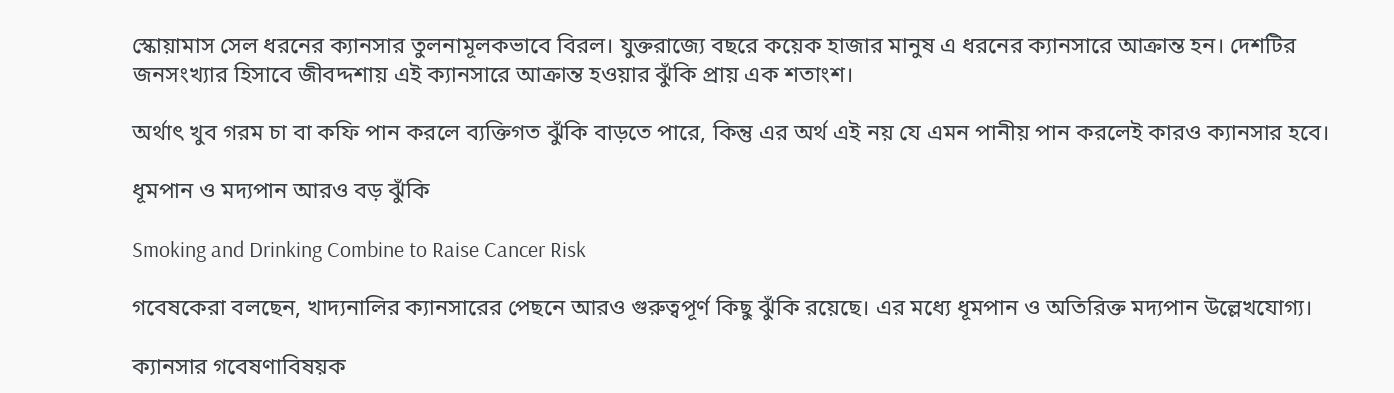স্কোয়ামাস সেল ধরনের ক্যানসার তুলনামূলকভাবে বিরল। যুক্তরাজ্যে বছরে কয়েক হাজার মানুষ এ ধরনের ক্যানসারে আক্রান্ত হন। দেশটির জনসংখ্যার হিসাবে জীবদ্দশায় এই ক্যানসারে আক্রান্ত হওয়ার ঝুঁকি প্রায় এক শতাংশ।

অর্থাৎ খুব গরম চা বা কফি পান করলে ব্যক্তিগত ঝুঁকি বাড়তে পারে, কিন্তু এর অর্থ এই নয় যে এমন পানীয় পান করলেই কারও ক্যানসার হবে।

ধূমপান ও মদ্যপান আরও বড় ঝুঁকি

Smoking and Drinking Combine to Raise Cancer Risk

গবেষকেরা বলছেন, খাদ্যনালির ক্যানসারের পেছনে আরও গুরুত্বপূর্ণ কিছু ঝুঁকি রয়েছে। এর মধ্যে ধূমপান ও অতিরিক্ত মদ্যপান উল্লেখযোগ্য।

ক্যানসার গবেষণাবিষয়ক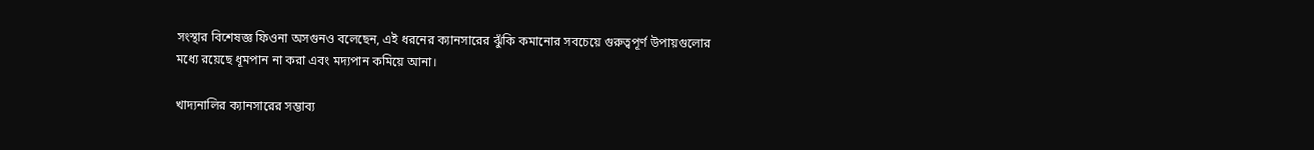সংস্থার বিশেষজ্ঞ ফিওনা অসগুনও বলেছেন, এই ধরনের ক্যানসারের ঝুঁকি কমানোর সবচেয়ে গুরুত্বপূর্ণ উপায়গুলোর মধ্যে রয়েছে ধূমপান না করা এবং মদ্যপান কমিয়ে আনা।

খাদ্যনালির ক্যানসারের সম্ভাব্য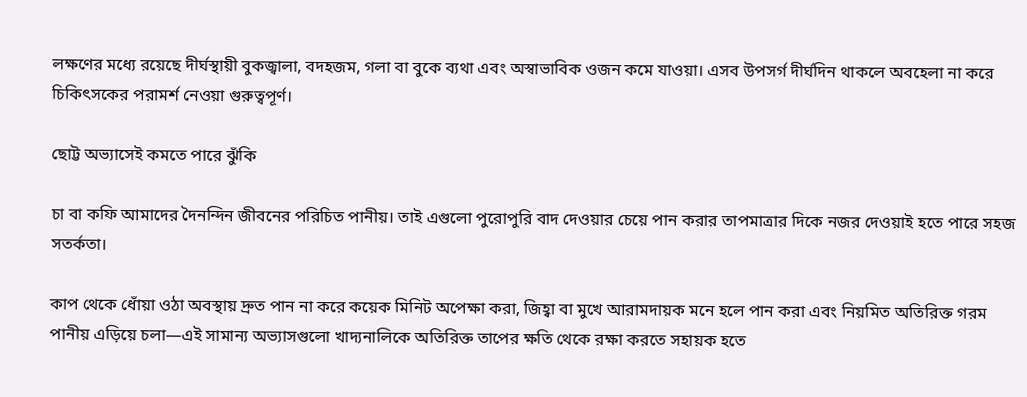লক্ষণের মধ্যে রয়েছে দীর্ঘস্থায়ী বুকজ্বালা, বদহজম, গলা বা বুকে ব্যথা এবং অস্বাভাবিক ওজন কমে যাওয়া। এসব উপসর্গ দীর্ঘদিন থাকলে অবহেলা না করে চিকিৎসকের পরামর্শ নেওয়া গুরুত্বপূর্ণ।

ছোট্ট অভ্যাসেই কমতে পারে ঝুঁকি

চা বা কফি আমাদের দৈনন্দিন জীবনের পরিচিত পানীয়। তাই এগুলো পুরোপুরি বাদ দেওয়ার চেয়ে পান করার তাপমাত্রার দিকে নজর দেওয়াই হতে পারে সহজ সতর্কতা।

কাপ থেকে ধোঁয়া ওঠা অবস্থায় দ্রুত পান না করে কয়েক মিনিট অপেক্ষা করা, জিহ্বা বা মুখে আরামদায়ক মনে হলে পান করা এবং নিয়মিত অতিরিক্ত গরম পানীয় এড়িয়ে চলা—এই সামান্য অভ্যাসগুলো খাদ্যনালিকে অতিরিক্ত তাপের ক্ষতি থেকে রক্ষা করতে সহায়ক হতে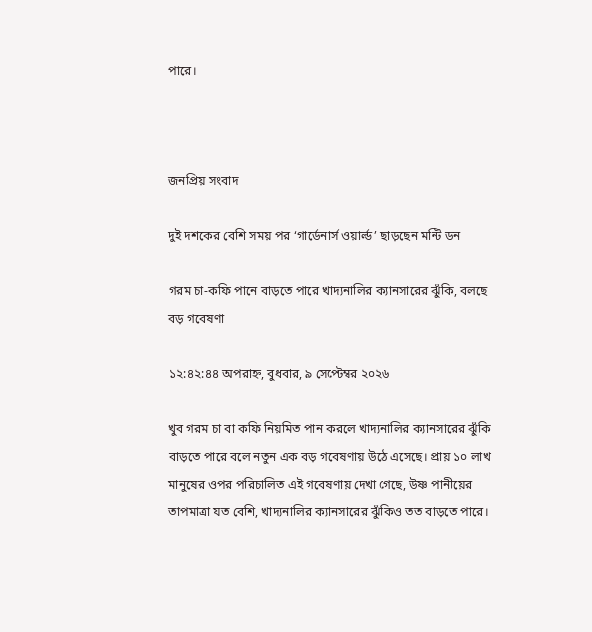পারে।



জনপ্রিয় সংবাদ

দুই দশকের বেশি সময় পর ‘গার্ডেনার্স ওয়ার্ল্ড’ ছাড়ছেন মন্টি ডন

গরম চা-কফি পানে বাড়তে পারে খাদ্যনালির ক্যানসারের ঝুঁকি, বলছে বড় গবেষণা

১২:৪২:৪৪ অপরাহ্ন, বুধবার, ৯ সেপ্টেম্বর ২০২৬

খুব গরম চা বা কফি নিয়মিত পান করলে খাদ্যনালির ক্যানসারের ঝুঁকি বাড়তে পারে বলে নতুন এক বড় গবেষণায় উঠে এসেছে। প্রায় ১০ লাখ মানুষের ওপর পরিচালিত এই গবেষণায় দেখা গেছে, উষ্ণ পানীয়ের তাপমাত্রা যত বেশি, খাদ্যনালির ক্যানসারের ঝুঁকিও তত বাড়তে পারে।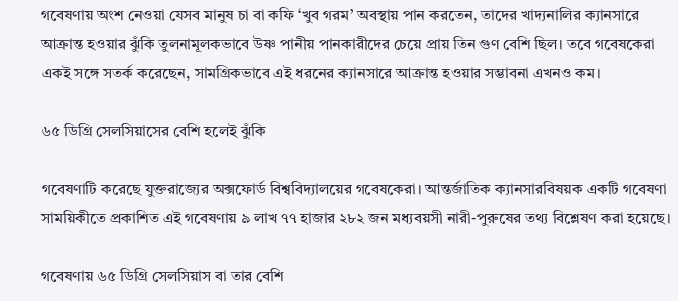গবেষণায় অংশ নেওয়া যেসব মানুষ চা বা কফি ‘খুব গরম’ অবস্থায় পান করতেন, তাদের খাদ্যনালির ক্যানসারে আক্রান্ত হওয়ার ঝুঁকি তুলনামূলকভাবে উষ্ণ পানীয় পানকারীদের চেয়ে প্রায় তিন গুণ বেশি ছিল। তবে গবেষকেরা একই সঙ্গে সতর্ক করেছেন, সামগ্রিকভাবে এই ধরনের ক্যানসারে আক্রান্ত হওয়ার সম্ভাবনা এখনও কম।

৬৫ ডিগ্রি সেলসিয়াসের বেশি হলেই ঝুঁকি

গবেষণাটি করেছে যুক্তরাজ্যের অক্সফোর্ড বিশ্ববিদ্যালয়ের গবেষকেরা। আন্তর্জাতিক ক্যানসারবিষয়ক একটি গবেষণা সাময়িকীতে প্রকাশিত এই গবেষণায় ৯ লাখ ৭৭ হাজার ২৮২ জন মধ্যবয়সী নারী-পুরুষের তথ্য বিশ্লেষণ করা হয়েছে।

গবেষণায় ৬৫ ডিগ্রি সেলসিয়াস বা তার বেশি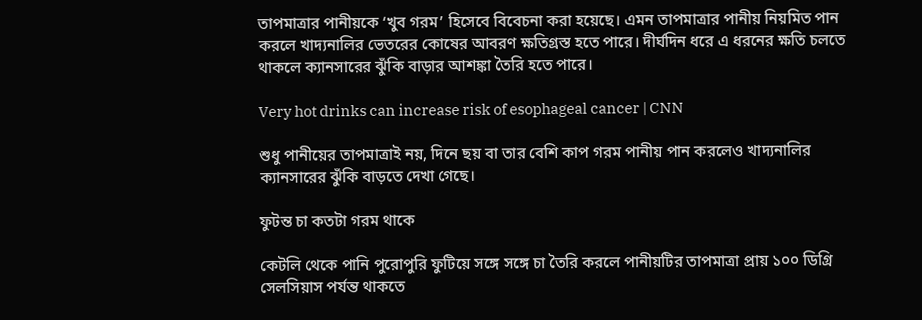তাপমাত্রার পানীয়কে ‘খুব গরম’ হিসেবে বিবেচনা করা হয়েছে। এমন তাপমাত্রার পানীয় নিয়মিত পান করলে খাদ্যনালির ভেতরের কোষের আবরণ ক্ষতিগ্রস্ত হতে পারে। দীর্ঘদিন ধরে এ ধরনের ক্ষতি চলতে থাকলে ক্যানসারের ঝুঁকি বাড়ার আশঙ্কা তৈরি হতে পারে।

Very hot drinks can increase risk of esophageal cancer | CNN

শুধু পানীয়ের তাপমাত্রাই নয়, দিনে ছয় বা তার বেশি কাপ গরম পানীয় পান করলেও খাদ্যনালির ক্যানসারের ঝুঁকি বাড়তে দেখা গেছে।

ফুটন্ত চা কতটা গরম থাকে

কেটলি থেকে পানি পুরোপুরি ফুটিয়ে সঙ্গে সঙ্গে চা তৈরি করলে পানীয়টির তাপমাত্রা প্রায় ১০০ ডিগ্রি সেলসিয়াস পর্যন্ত থাকতে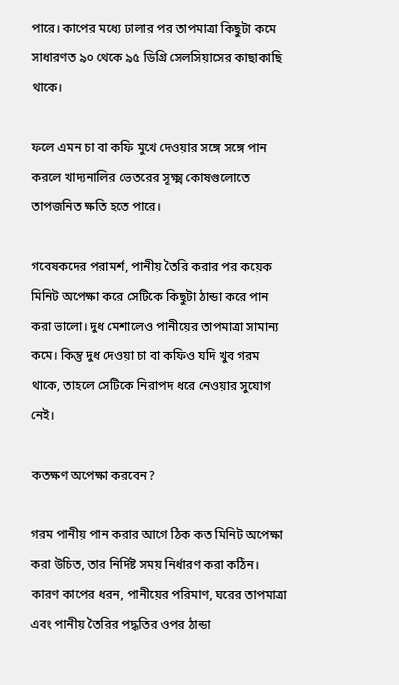পারে। কাপের মধ্যে ঢালার পর তাপমাত্রা কিছুটা কমে সাধারণত ৯০ থেকে ৯৫ ডিগ্রি সেলসিয়াসের কাছাকাছি থাকে।

ফলে এমন চা বা কফি মুখে দেওয়ার সঙ্গে সঙ্গে পান করলে খাদ্যনালির ভেতরের সূক্ষ্ম কোষগুলোতে তাপজনিত ক্ষতি হতে পারে।

গবেষকদের পরামর্শ, পানীয় তৈরি করার পর কয়েক মিনিট অপেক্ষা করে সেটিকে কিছুটা ঠান্ডা করে পান করা ভালো। দুধ মেশালেও পানীয়ের তাপমাত্রা সামান্য কমে। কিন্তু দুধ দেওয়া চা বা কফিও যদি খুব গরম থাকে, তাহলে সেটিকে নিরাপদ ধরে নেওয়ার সুযোগ নেই।

কতক্ষণ অপেক্ষা করবেন?

গরম পানীয় পান করার আগে ঠিক কত মিনিট অপেক্ষা করা উচিত, তার নির্দিষ্ট সময় নির্ধারণ করা কঠিন। কারণ কাপের ধরন, পানীয়ের পরিমাণ, ঘরের তাপমাত্রা এবং পানীয় তৈরির পদ্ধতির ওপর ঠান্ডা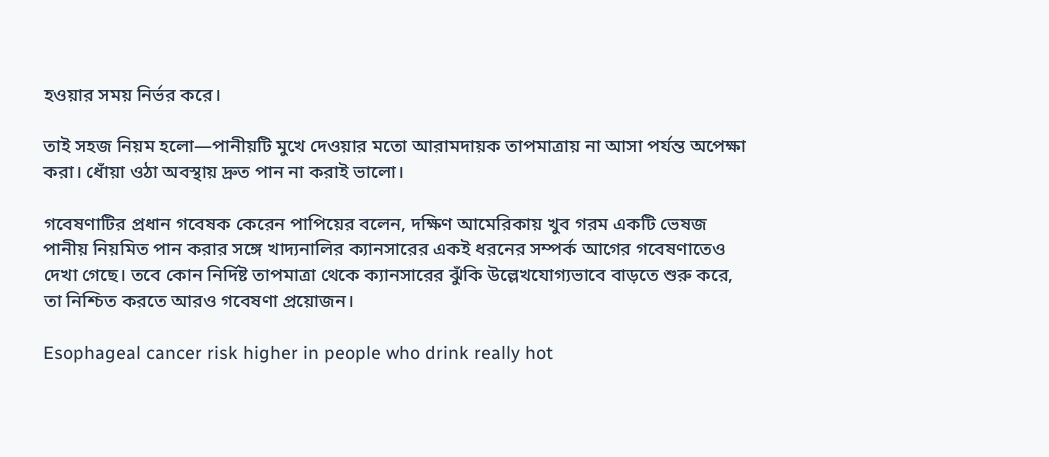হওয়ার সময় নির্ভর করে।

তাই সহজ নিয়ম হলো—পানীয়টি মুখে দেওয়ার মতো আরামদায়ক তাপমাত্রায় না আসা পর্যন্ত অপেক্ষা করা। ধোঁয়া ওঠা অবস্থায় দ্রুত পান না করাই ভালো।

গবেষণাটির প্রধান গবেষক কেরেন পাপিয়ের বলেন, দক্ষিণ আমেরিকায় খুব গরম একটি ভেষজ পানীয় নিয়মিত পান করার সঙ্গে খাদ্যনালির ক্যানসারের একই ধরনের সম্পর্ক আগের গবেষণাতেও দেখা গেছে। তবে কোন নির্দিষ্ট তাপমাত্রা থেকে ক্যানসারের ঝুঁকি উল্লেখযোগ্যভাবে বাড়তে শুরু করে, তা নিশ্চিত করতে আরও গবেষণা প্রয়োজন।

Esophageal cancer risk higher in people who drink really hot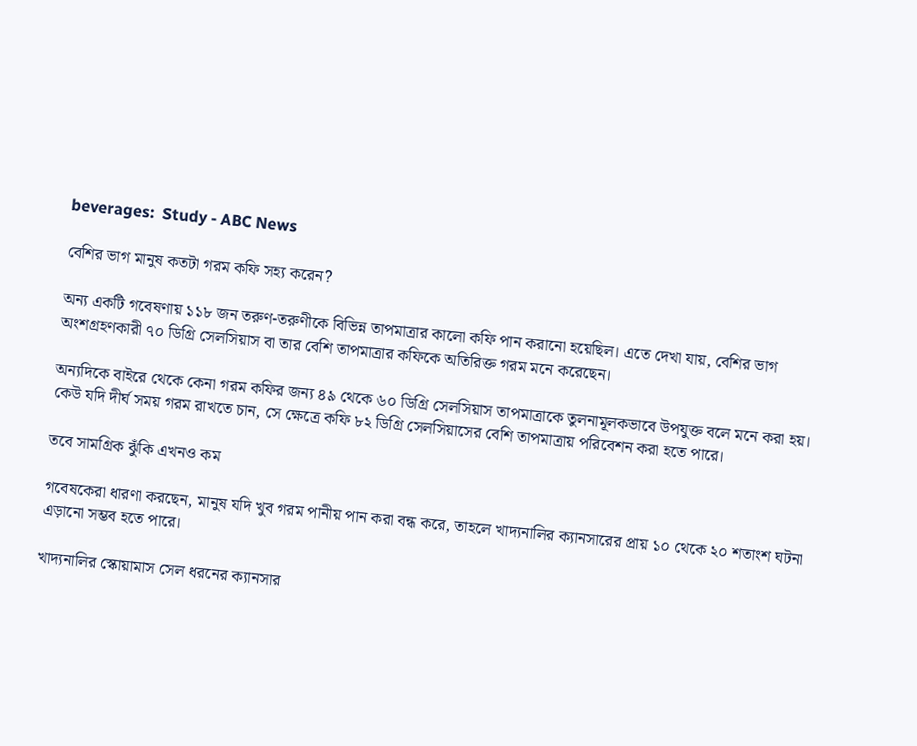beverages:  Study - ABC News

বেশির ভাগ মানুষ কতটা গরম কফি সহ্য করেন?

অন্য একটি গবেষণায় ১১৮ জন তরুণ-তরুণীকে বিভিন্ন তাপমাত্রার কালো কফি পান করানো হয়েছিল। এতে দেখা যায়, বেশির ভাগ অংশগ্রহণকারী ৭০ ডিগ্রি সেলসিয়াস বা তার বেশি তাপমাত্রার কফিকে অতিরিক্ত গরম মনে করেছেন।

অন্যদিকে বাইরে থেকে কেনা গরম কফির জন্য ৪৯ থেকে ৬০ ডিগ্রি সেলসিয়াস তাপমাত্রাকে তুলনামূলকভাবে উপযুক্ত বলে মনে করা হয়। কেউ যদি দীর্ঘ সময় গরম রাখতে চান, সে ক্ষেত্রে কফি ৮২ ডিগ্রি সেলসিয়াসের বেশি তাপমাত্রায় পরিবেশন করা হতে পারে।

তবে সামগ্রিক ঝুঁকি এখনও কম

গবেষকেরা ধারণা করছেন, মানুষ যদি খুব গরম পানীয় পান করা বন্ধ করে, তাহলে খাদ্যনালির ক্যানসারের প্রায় ১০ থেকে ২০ শতাংশ ঘটনা এড়ানো সম্ভব হতে পারে।

খাদ্যনালির স্কোয়ামাস সেল ধরনের ক্যানসার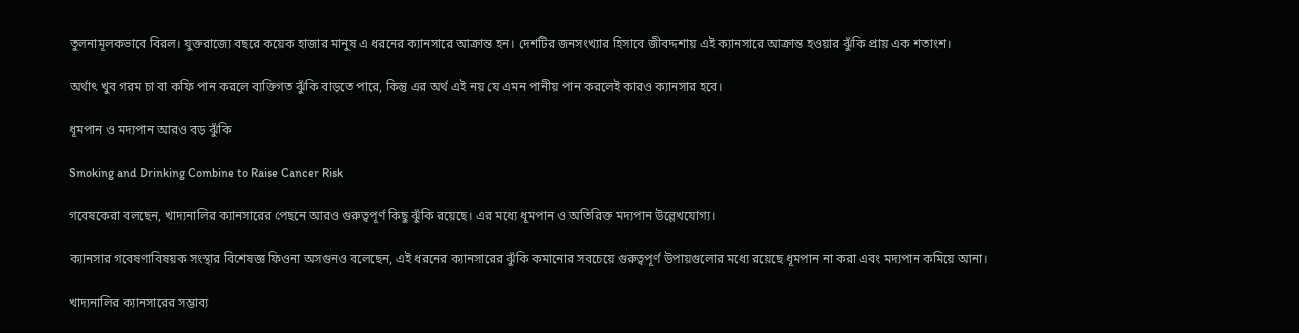তুলনামূলকভাবে বিরল। যুক্তরাজ্যে বছরে কয়েক হাজার মানুষ এ ধরনের ক্যানসারে আক্রান্ত হন। দেশটির জনসংখ্যার হিসাবে জীবদ্দশায় এই ক্যানসারে আক্রান্ত হওয়ার ঝুঁকি প্রায় এক শতাংশ।

অর্থাৎ খুব গরম চা বা কফি পান করলে ব্যক্তিগত ঝুঁকি বাড়তে পারে, কিন্তু এর অর্থ এই নয় যে এমন পানীয় পান করলেই কারও ক্যানসার হবে।

ধূমপান ও মদ্যপান আরও বড় ঝুঁকি

Smoking and Drinking Combine to Raise Cancer Risk

গবেষকেরা বলছেন, খাদ্যনালির ক্যানসারের পেছনে আরও গুরুত্বপূর্ণ কিছু ঝুঁকি রয়েছে। এর মধ্যে ধূমপান ও অতিরিক্ত মদ্যপান উল্লেখযোগ্য।

ক্যানসার গবেষণাবিষয়ক সংস্থার বিশেষজ্ঞ ফিওনা অসগুনও বলেছেন, এই ধরনের ক্যানসারের ঝুঁকি কমানোর সবচেয়ে গুরুত্বপূর্ণ উপায়গুলোর মধ্যে রয়েছে ধূমপান না করা এবং মদ্যপান কমিয়ে আনা।

খাদ্যনালির ক্যানসারের সম্ভাব্য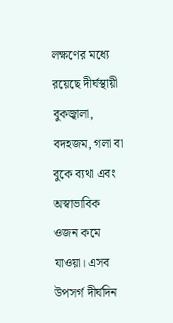লক্ষণের মধ্যে রয়েছে দীর্ঘস্থায়ী বুকজ্বালা, বদহজম, গলা বা বুকে ব্যথা এবং অস্বাভাবিক ওজন কমে যাওয়া। এসব উপসর্গ দীর্ঘদিন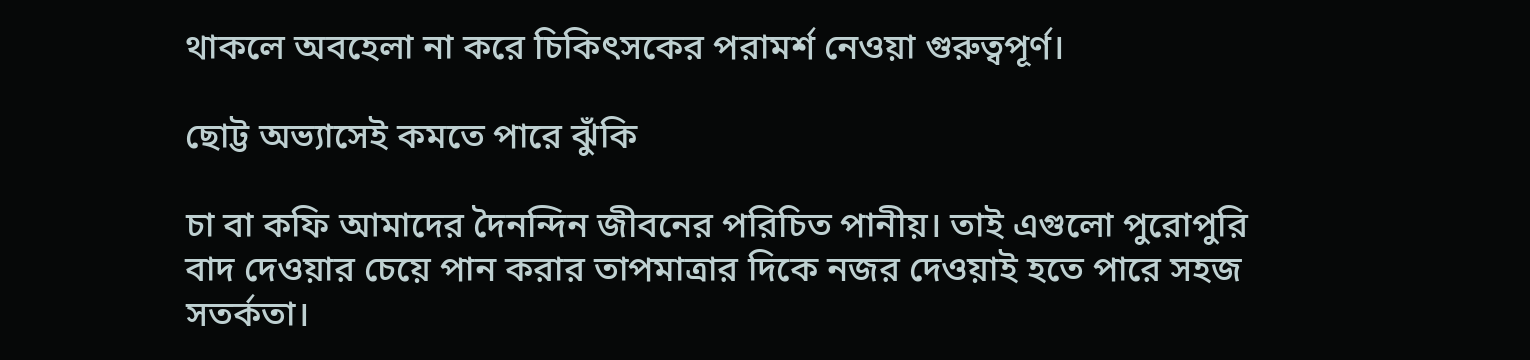থাকলে অবহেলা না করে চিকিৎসকের পরামর্শ নেওয়া গুরুত্বপূর্ণ।

ছোট্ট অভ্যাসেই কমতে পারে ঝুঁকি

চা বা কফি আমাদের দৈনন্দিন জীবনের পরিচিত পানীয়। তাই এগুলো পুরোপুরি বাদ দেওয়ার চেয়ে পান করার তাপমাত্রার দিকে নজর দেওয়াই হতে পারে সহজ সতর্কতা।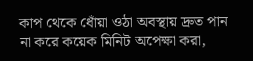কাপ থেকে ধোঁয়া ওঠা অবস্থায় দ্রুত পান না করে কয়েক মিনিট অপেক্ষা করা,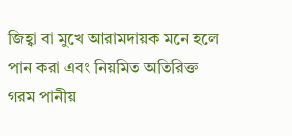জিহ্বা বা মুখে আরামদায়ক মনে হলে পান করা এবং নিয়মিত অতিরিক্ত গরম পানীয়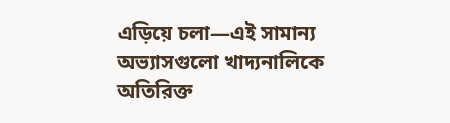এড়িয়ে চলা—এই সামান্য অভ্যাসগুলো খাদ্যনালিকে অতিরিক্ত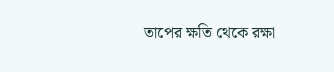তাপের ক্ষতি থেকে রক্ষা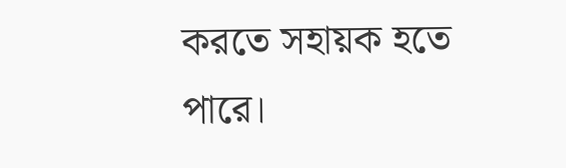করতে সহায়ক হতে পারে।